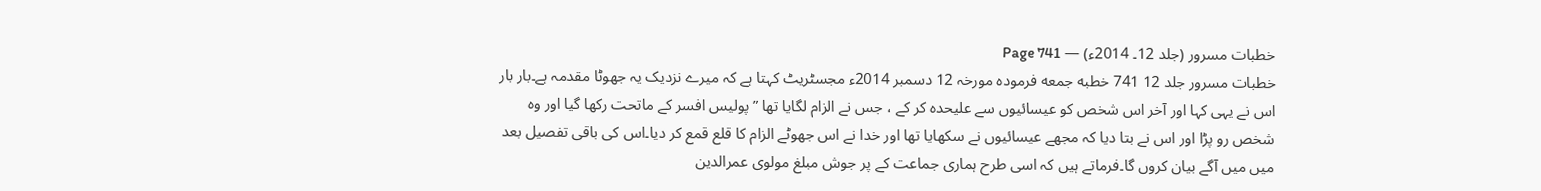خطبات مسرور (جلد 12۔ 2014ء) — Page 741
خطبات مسرور جلد 12 741 خطبه جمعه فرمودہ مورخہ 12 دسمبر 2014ء مجسٹریٹ کہتا ہے کہ میرے نزدیک یہ جھوٹا مقدمہ ہے۔بار بار اس نے یہی کہا اور آخر اس شخص کو عیسائیوں سے علیحدہ کر کے ، جس نے الزام لگایا تھا ” پولیس افسر کے ماتحت رکھا گیا اور وہ شخص رو پڑا اور اس نے بتا دیا کہ مجھے عیسائیوں نے سکھایا تھا اور خدا نے اس جھوٹے الزام کا قلع قمع کر دیا۔اس کی باقی تفصیل بعد میں میں آگے بیان کروں گا۔فرماتے ہیں کہ اسی طرح ہماری جماعت کے پر جوش مبلغ مولوی عمرالدین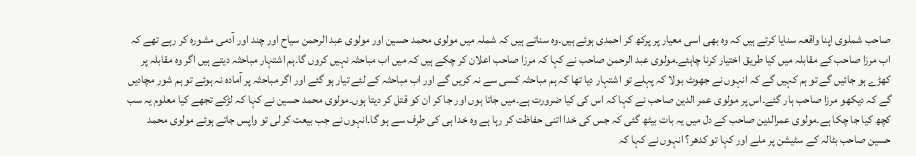صاحب شملوی اپنا واقعہ سنایا کرتے ہیں کہ وہ بھی اسی معیار پر پرکھ کر احمدی ہوئے ہیں۔وہ سناتے ہیں کہ شملہ میں مولوی محمد حسین اور مولوی عبد الرحمن سیاح اور چند اور آدمی مشورہ کر رہے تھے کہ اب مرزا صاحب کے مقابلہ میں کیا طریق اختیار کرنا چاہئے۔مولوی عبد الرحمن صاحب نے کہا کہ مرزا صاحب اعلان کر چکے ہیں کہ میں اب مباحثہ نہیں کروں گا۔ہم اشتہار مباحثہ دیتے ہیں اگر وہ مقابلہ پر کھڑے ہو جائیں گے تو ہم کہیں گے کہ انہوں نے جھوٹ بولا کہ پہلے تو اشتہار دیا تھا کہ ہم مباحثہ کسی سے نہ کریں گے اور اب مباحثہ کے لئے تیار ہو گئے اور اگر مباحثہ پر آمادہ نہ ہوئے تو ہم شور مچادیں گے کہ دیکھو مرزا صاحب ہار گئے۔اس پر مولوی عمر الدین صاحب نے کہا کہ اس کی کیا ضرورت ہے۔میں جاتا ہوں اور جا کر ان کو قتل کر دیتا ہوں۔مولوی محمد حسین نے کہا کہ لڑکے تجھے کیا معلوم یہ سب کچھ کیا جا چکا ہے۔مولوی عمرالدین صاحب کے دل میں یہ بات بیٹھ گئی کہ جس کی خدا اتنی حفاظت کر رہا ہے وہ خدا ہی کی طرف سے ہو گا۔انہوں نے جب بیعت کر لی تو واپس جاتے ہوئے مولوی محمد حسین صاحب بٹالہ کے سٹیشن پر ملے اور کہا تو کدھر؟ انہوں نے کہا کہ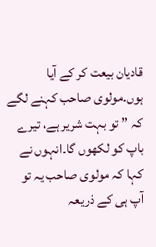قادیان بیعت کر کے آیا ہوں۔مولوی صاحب کہنے لگے کہ ” تو بہت شریر ہے، تیرے باپ کو لکھوں گا۔انہوں نے کہا کہ مولوی صاحب یہ تو آپ ہی کے ذریعہ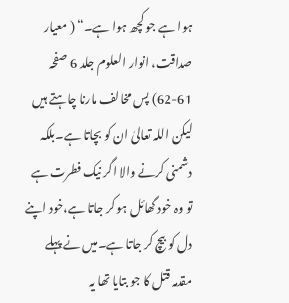ہوا ہے جو کچھ ہوا ہے۔“ ( معیار صداقت، انوار العلوم جلد 6 صفحہ 61-62) پس مخالف مارنا چاہتے ہیں لیکن اللہ تعالیٰ ان کو بچاتا ہے۔بلکہ دشمنی کرنے والا اگر نیک فطرت ہے تو وہ خود گھائل ہو کر جاتا ہے،خود اپنے دل کو بیچ کر جاتا ہے۔میں نے پہلے مقدمہ قتل کا جو بتایا تھا یہ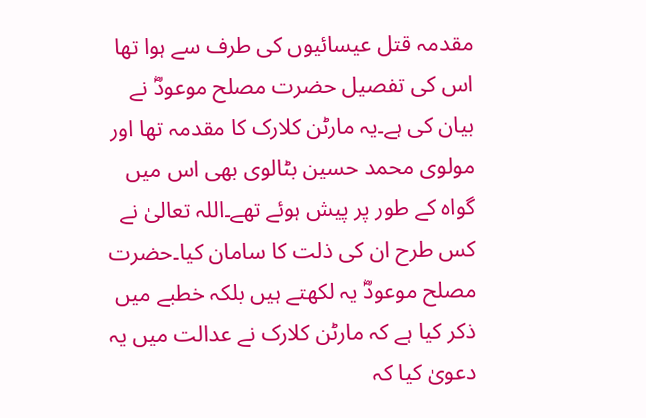مقدمہ قتل عیسائیوں کی طرف سے ہوا تھا اس کی تفصیل حضرت مصلح موعودؓ نے بیان کی ہے۔یہ مارٹن کلارک کا مقدمہ تھا اور مولوی محمد حسین بٹالوی بھی اس میں گواہ کے طور پر پیش ہوئے تھے۔اللہ تعالیٰ نے کس طرح ان کی ذلت کا سامان کیا۔حضرت مصلح موعودؓ یہ لکھتے ہیں بلکہ خطبے میں ذکر کیا ہے کہ مارٹن کلارک نے عدالت میں یہ دعویٰ کیا کہ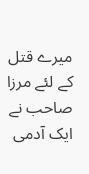میرے قتل کے لئے مرزا صاحب نے ایک آدمی